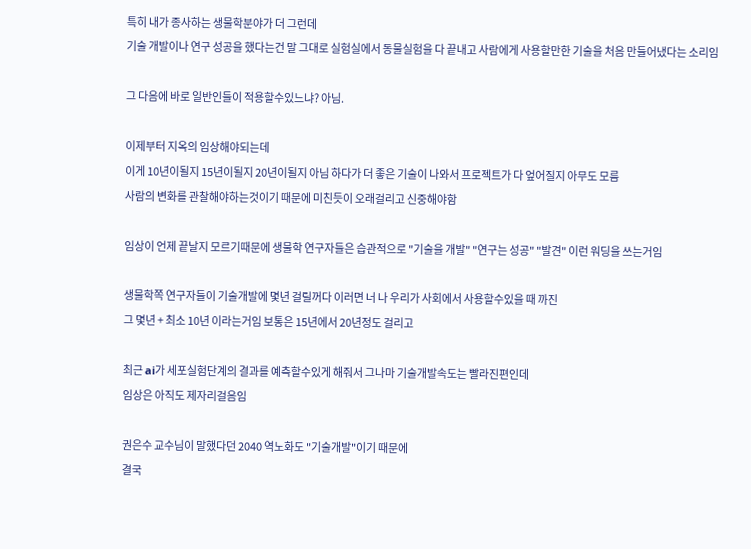특히 내가 종사하는 생물학분야가 더 그런데
기술 개발이나 연구 성공을 했다는건 말 그대로 실험실에서 동물실험을 다 끝내고 사람에게 사용할만한 기술을 처음 만들어냈다는 소리임

그 다음에 바로 일반인들이 적용할수있느냐? 아님.

이제부터 지옥의 임상해야되는데
이게 10년이될지 15년이될지 20년이될지 아님 하다가 더 좋은 기술이 나와서 프로젝트가 다 엎어질지 아무도 모름
사람의 변화를 관찰해야하는것이기 때문에 미친듯이 오래걸리고 신중해야함

임상이 언제 끝날지 모르기때문에 생물학 연구자들은 습관적으로 "기술을 개발" "연구는 성공" "발견" 이런 워딩을 쓰는거임

생물학쪽 연구자들이 기술개발에 몇년 걸릴꺼다 이러면 너 나 우리가 사회에서 사용할수있을 때 까진
그 몇년 + 최소 10년 이라는거임 보통은 15년에서 20년정도 걸리고

최근 ai가 세포실험단계의 결과를 예측할수있게 해줘서 그나마 기술개발속도는 빨라진편인데
임상은 아직도 제자리걸음임

권은수 교수님이 말했다던 2040 역노화도 "기술개발"이기 때문에
결국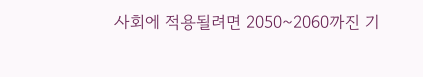사회에 적용될려면 2050~2060까진 기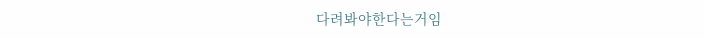다려봐야한다는거임